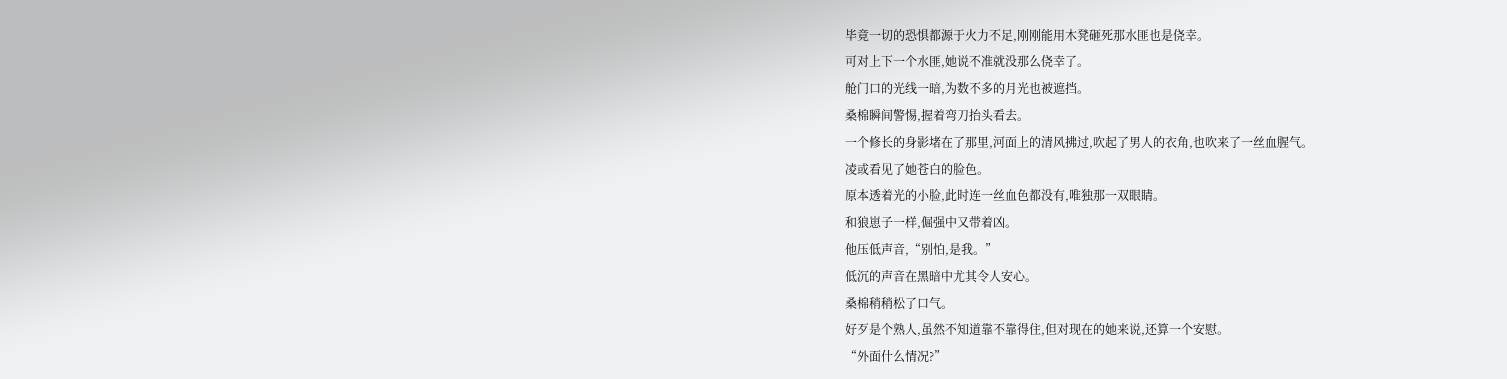毕竟一切的恐惧都源于火力不足,刚刚能用木凳砸死那水匪也是侥幸。
可对上下一个水匪,她说不准就没那么侥幸了。
舱门口的光线一暗,为数不多的月光也被遮挡。
桑棉瞬间警惕,握着弯刀抬头看去。
一个修长的身影堵在了那里,河面上的清风拂过,吹起了男人的衣角,也吹来了一丝血腥气。
凌或看见了她苍白的脸色。
原本透着光的小脸,此时连一丝血色都没有,唯独那一双眼睛。
和狼崽子一样,倔强中又带着凶。
他压低声音,“别怕,是我。”
低沉的声音在黑暗中尤其令人安心。
桑棉稍稍松了口气。
好歹是个熟人,虽然不知道靠不靠得住,但对现在的她来说,还算一个安慰。
“外面什么情况?”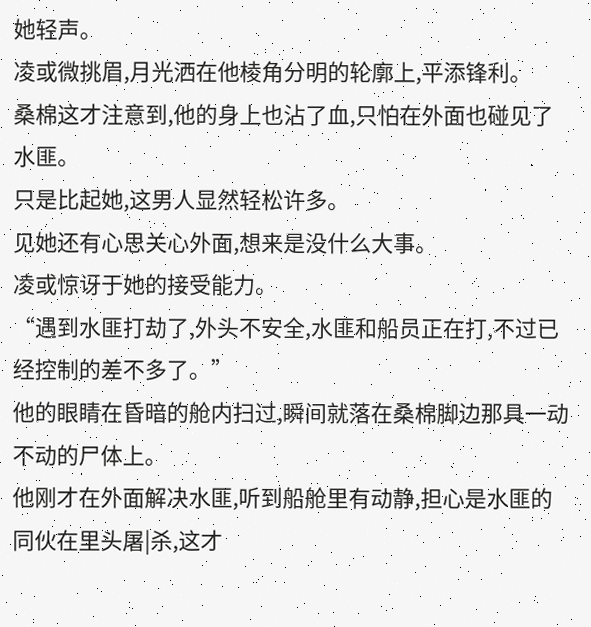她轻声。
凌或微挑眉,月光洒在他棱角分明的轮廓上,平添锋利。
桑棉这才注意到,他的身上也沾了血,只怕在外面也碰见了水匪。
只是比起她,这男人显然轻松许多。
见她还有心思关心外面,想来是没什么大事。
凌或惊讶于她的接受能力。
“遇到水匪打劫了,外头不安全,水匪和船员正在打,不过已经控制的差不多了。”
他的眼睛在昏暗的舱内扫过,瞬间就落在桑棉脚边那具一动不动的尸体上。
他刚才在外面解决水匪,听到船舱里有动静,担心是水匪的同伙在里头屠|杀,这才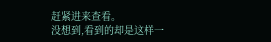赶紧进来查看。
没想到,看到的却是这样一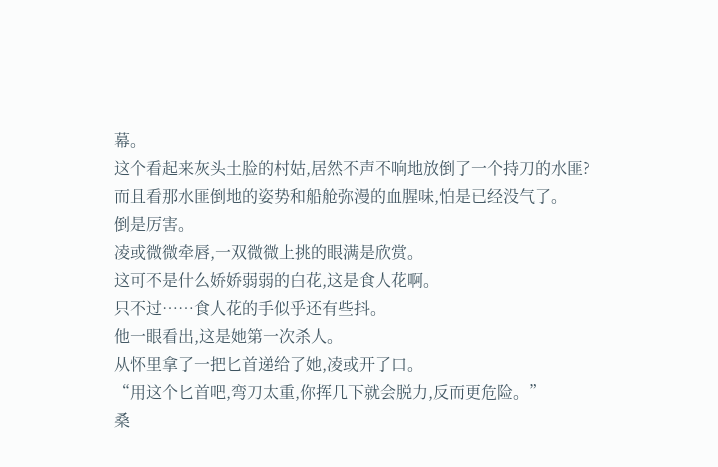幕。
这个看起来灰头土脸的村姑,居然不声不响地放倒了一个持刀的水匪?
而且看那水匪倒地的姿势和船舱弥漫的血腥味,怕是已经没气了。
倒是厉害。
凌或微微牵唇,一双微微上挑的眼满是欣赏。
这可不是什么娇娇弱弱的白花,这是食人花啊。
只不过……食人花的手似乎还有些抖。
他一眼看出,这是她第一次杀人。
从怀里拿了一把匕首递给了她,凌或开了口。
“用这个匕首吧,弯刀太重,你挥几下就会脱力,反而更危险。”
桑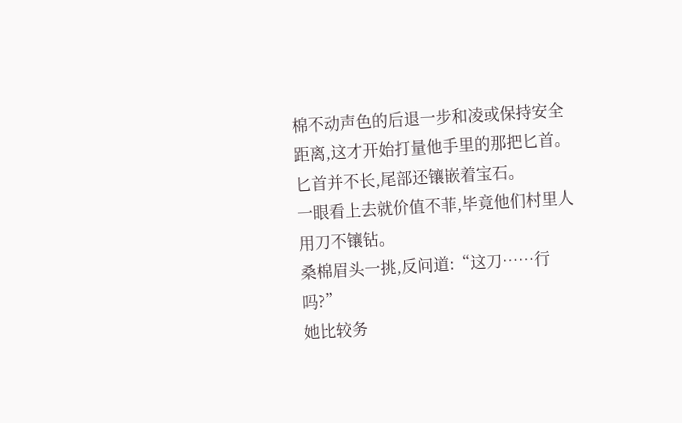棉不动声色的后退一步和凌或保持安全距离,这才开始打量他手里的那把匕首。
匕首并不长,尾部还镶嵌着宝石。
一眼看上去就价值不菲,毕竟他们村里人用刀不镶钻。
桑棉眉头一挑,反问道:“这刀……行吗?”
她比较务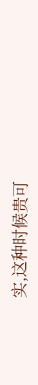实,这种时候贵可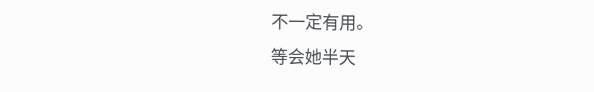不一定有用。
等会她半天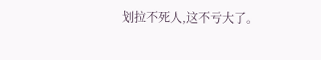划拉不死人,这不亏大了。